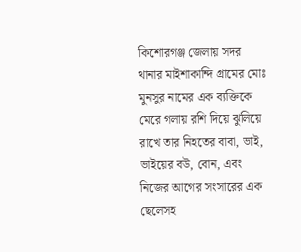কিশোরগঞ্জ জেলায় সদর থানার মাইশাকান্দি গ্রামের মোঃ মুনসুর নামের এক ব্যক্তিকে মেরে গলায় রশি দিয়ে ঝুলিয়ে রাখে তার নিহতের বাবা, ভাই, ভাইয়ের বউ, বোন, এবং নিজের আগের সংসারের এক ছেলেসহ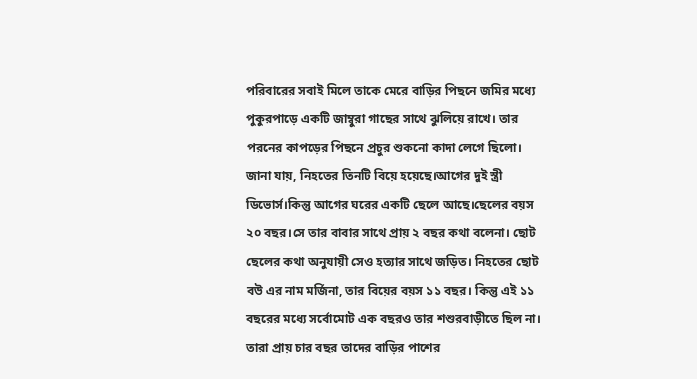পরিবারের সবাই মিলে তাকে মেরে বাড়ির পিছনে জমির মধ্যে পুকুরপাড়ে একটি জাম্বুরা গাছের সাথে ঝুলিয়ে রাখে। তার পরনের কাপড়ের পিছনে প্রচুর শুকনো কাদা লেগে ছিলো।
জানা যায়, নিহতের তিনটি বিয়ে হয়েছে।আগের দুই স্ত্রী ডিভোর্স।কিন্তু আগের ঘরের একটি ছেলে আছে।ছেলের বয়স ২০ বছর।সে তার বাবার সাথে প্রায় ২ বছর কথা বলেনা। ছোট ছেলের কথা অনুযায়ী সেও হত্যার সাথে জড়িত। নিহতের ছোট বউ এর নাম মর্জিনা, তার বিয়ের বয়স ১১ বছর। কিন্তু এই ১১ বছরের মধ্যে সর্বোমোট এক বছরও তার শশুরবাড়ীতে ছিল না। তারা প্রায় চার বছর তাদের বাড়ির পাশের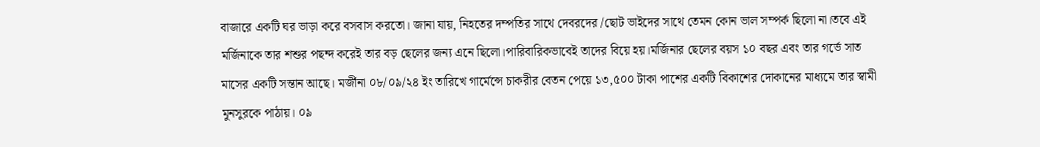বাজারে একটি ঘর ভাড়া করে বসবাস করতো। জানা যায়, নিহতের দম্পতির সাথে দেবরদের /ছোট ভাইদের সাথে তেমন কোন ভাল সম্পর্ক ছিলো না।তবে এই মর্জিনাকে তার শশুর পছন্দ করেই তার বড় ছেলের জন্য এনে ছিলো।পারিবারিকভাবেই তাদের বিয়ে হয়।মর্জিনার ছেলের বয়স ১০ বছর এবং তার গর্ভে সাত মাসের একটি সন্তান আছে। মর্জীনা ০৮/০৯/২৪ ইং তারিখে গার্মেন্সে চাকরীর বেতন পেয়ে ১৩,৫০০ টাকা পাশের একটি বিকাশের দোকানের মাধ্যমে তার স্বামী মুনসুরকে পাঠায়। ০৯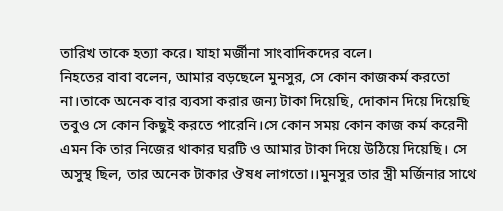তারিখ তাকে হত্যা করে। যাহা মর্জীনা সাংবাদিকদের বলে।
নিহতের বাবা বলেন, আমার বড়ছেলে মুনসুর, সে কোন কাজকর্ম করতো না।তাকে অনেক বার ব্যবসা করার জন্য টাকা দিয়েছি, দোকান দিয়ে দিয়েছি তবুও সে কোন কিছুই করতে পারেনি।সে কোন সময় কোন কাজ কর্ম করেনী এমন কি তার নিজের থাকার ঘরটি ও আমার টাকা দিয়ে উঠিয়ে দিয়েছি। সে অসুস্থ ছিল, তার অনেক টাকার ঔষধ লাগতো।।মুনসুর তার স্ত্রী মর্জিনার সাথে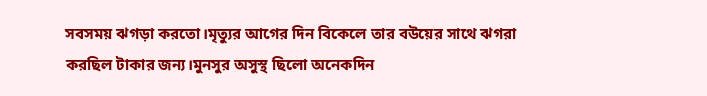সবসময় ঝগড়া করতো।মৃত্যুর আগের দিন বিকেলে তার বউয়ের সাথে ঝগরা করছিল টাকার জন্য।মুনসুর অসুস্থ ছিলো অনেকদিন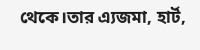থেকে।তার এ্যজমা, হার্ট,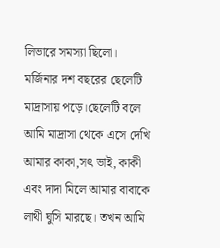লিভারে সমস্যা ছিলো।
মর্জিনার দশ বছরের ছেলেটি মাদ্রাসায় পড়ে।ছেলেটি বলে আমি মাদ্রাসা থেকে এসে দেখি আমার কাকা,সৎ ভাই, কাকী এবং দাদা মিলে আমার বাবাকে লাথী ঘুসি মারছে। তখন আমি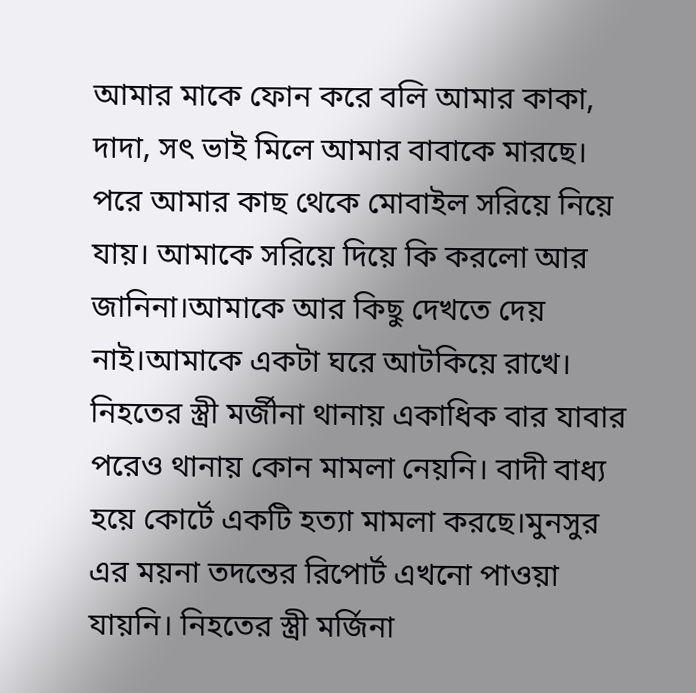আমার মাকে ফোন করে বলি আমার কাকা, দাদা, সৎ ভাই মিলে আমার বাবাকে মারছে। পরে আমার কাছ থেকে মোবাইল সরিয়ে নিয়ে যায়। আমাকে সরিয়ে দিয়ে কি করলো আর জানিনা।আমাকে আর কিছু দেখতে দেয় নাই।আমাকে একটা ঘরে আটকিয়ে রাখে।
নিহতের স্ত্রী মর্জীনা থানায় একাধিক বার যাবার পরেও থানায় কোন মামলা নেয়নি। বাদী বাধ্য হয়ে কোর্টে একটি হত্যা মামলা করছে।মুনসুর এর ময়না তদন্তের রিপোর্ট এখনো পাওয়া যায়নি। নিহতের স্ত্রী মর্জিনা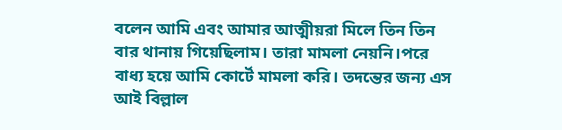বলেন আমি এবং আমার আত্মীয়রা মিলে তিন তিন বার থানায় গিয়েছিলাম। তারা মামলা নেয়নি।পরে বাধ্য হয়ে আমি কোর্টে মামলা করি। তদন্তের জন্য এস আই বিল্লাল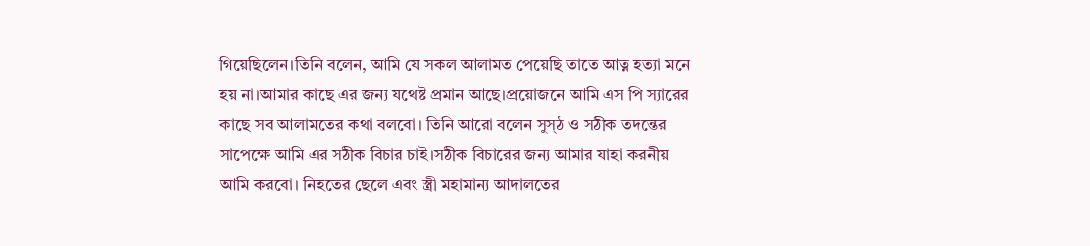গিয়েছিলেন।তিনি বলেন, আমি যে সকল আলামত পেয়েছি তাতে আত্ন হত্যা মনে হয় না।আমার কাছে এর জন্য যথেষ্ট প্রমান আছে।প্রয়োজনে আমি এস পি স্যারের কাছে সব আলামতের কথা বলবো। তিনি আরো বলেন সুস্ঠ ও সঠীক তদন্তের সাপেক্ষে আমি এর সঠীক বিচার চাই।সঠীক বিচারের জন্য আমার যাহা করনীয় আমি করবো। নিহতের ছেলে এবং স্ত্রী মহামান্য আদালতের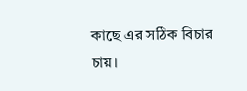কাছে এর সঠিক বিচার চায়।